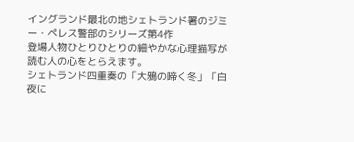イングランド最北の地シェトランド署のジミー・ペレス警部のシリーズ第4作
登場人物ひとりひとりの細やかな心理描写が読む人の心をとらえます。
シェトランド四重奏の「大鴉の啼く冬」「白夜に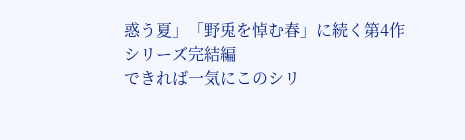惑う夏」「野兎を悼む春」に続く第4作
シリーズ完結編
できれば一気にこのシリ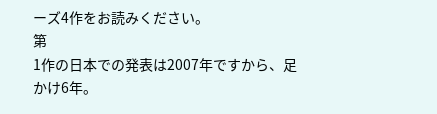ーズ4作をお読みください。
第
1作の日本での発表は2007年ですから、足かけ6年。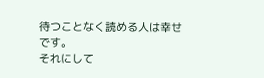待つことなく読める人は幸せです。
それにして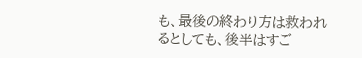も、最後の終わり方は救われるとしても、後半はすご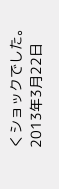くショックでした。
2013年3月22日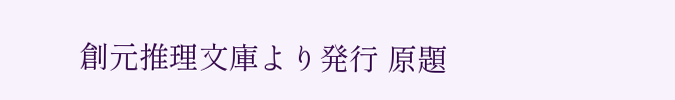創元推理文庫より発行 原題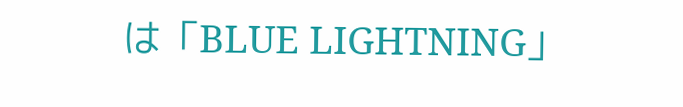は「BLUE LIGHTNING」